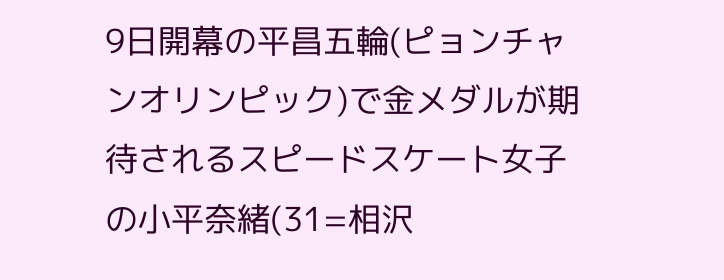9日開幕の平昌五輪(ピョンチャンオリンピック)で金メダルが期待されるスピードスケート女子の小平奈緒(31=相沢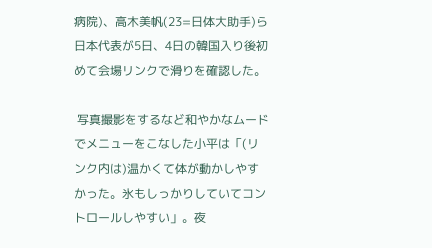病院)、高木美帆(23=日体大助手)ら日本代表が5日、4日の韓国入り後初めて会場リンクで滑りを確認した。

 写真撮影をするなど和やかなムードでメニューをこなした小平は「(リンク内は)温かくて体が動かしやすかった。氷もしっかりしていてコントロールしやすい」。夜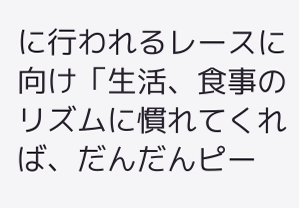に行われるレースに向け「生活、食事のリズムに慣れてくれば、だんだんピー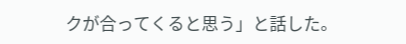クが合ってくると思う」と話した。